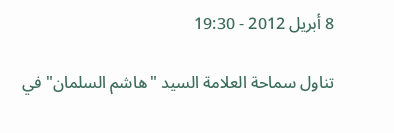8 أبريل 2012 - 19:30

تناول سماحة العلامة السيد "هاشم السلمان" في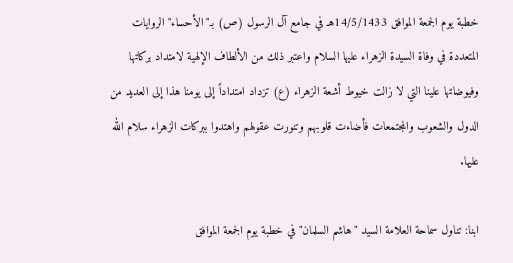خطبة يوم الجمعة الموافق 14/5/1433هـ في جامع آل الرسول (ص) بـ"الأحساء" الروايات المتعددة في وفاة السيدة الزهراء عليها السلام واعتبر ذلك من الألطاف الإلهية لامتداد بركاتها وفيوضاتها علينا التي لا زالت خيوط أشعة الزهراء (ع) تزداد امتداداً إلى يومنا هذا إلى العديد من الدول والشعوب والمجتمعات فأضاءت قلوبهم وتنورت عقولهم واهتدوا ببركات الزهراء سلام الله عليها.

ابنا: تناول سماحة العلامة السيد "هاشم السلمان" في خطبة يوم الجمعة الموافق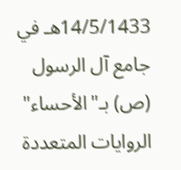14/5/1433هـ في جامع آل الرسول (ص) بـ"الأحساء" الروايات المتعددة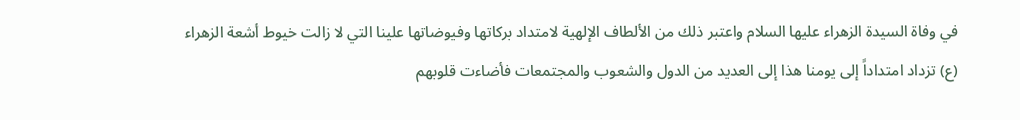في وفاة السيدة الزهراء عليها السلام واعتبر ذلك من الألطاف الإلهية لامتداد بركاتها وفيوضاتها علينا التي لا زالت خيوط أشعة الزهراء (ع) تزداد امتداداً إلى يومنا هذا إلى العديد من الدول والشعوب والمجتمعات فأضاءت قلوبهم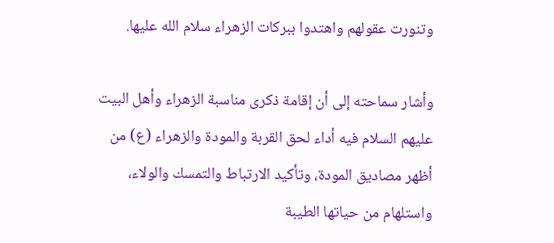وتنورت عقولهم واهتدوا ببركات الزهراء سلام الله عليها.

وأشار سماحته إلى أن إقامة ذكرى مناسبة الزهراء وأهل البيت عليهم السلام فيه أداء لحق القربة والمودة والزهراء (ع) من أظهر مصاديق المودة، وتأكيد الارتباط والتمسك والولاء، واستلهام من حياتها الطيبة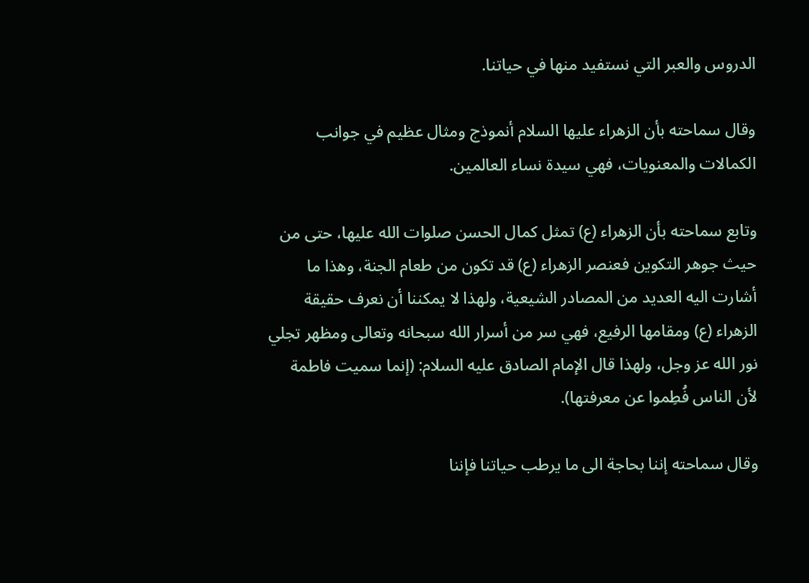الدروس والعبر التي نستفيد منها في حياتنا.

وقال سماحته بأن الزهراء عليها السلام أنموذج ومثال عظيم في جوانب الكمالات والمعنويات، فهي سيدة نساء العالمين.

وتابع سماحته بأن الزهراء (ع) تمثل كمال الحسن صلوات الله عليها، حتى من حيث جوهر التكوين فعنصر الزهراء (ع) قد تكون من طعام الجنة، وهذا ما أشارت اليه العديد من المصادر الشيعية، ولهذا لا يمكننا أن نعرف حقيقة الزهراء (ع) ومقامها الرفيع، فهي سر من أسرار الله سبحانه وتعالى ومظهر تجلي نور الله عز وجل، ولهذا قال الإمام الصادق عليه السلام: (إنما سميت فاطمة لأن الناس فُطِموا عن معرفتها).

وقال سماحته إننا بحاجة الى ما يرطب حياتنا فإننا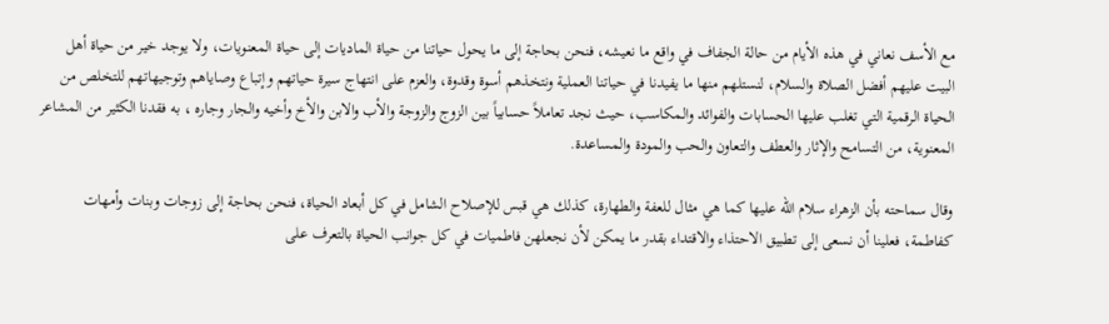مع الأسف نعاني في هذه الأيام من حالة الجفاف في واقع ما نعيشه، فنحن بحاجة إلى ما يحول حياتنا من حياة الماديات إلى حياة المعنويات، ولا يوجد خير من حياة أهل البيت عليهم أفضل الصلاة والسلام، لنستلهم منها ما يفيدنا في حياتنا العملية ونتخذهم أسوة وقدوة، والعزم على انتهاج سيرة حياتهم وإتباع وصاياهم وتوجيهاتهم للتخلص من الحياة الرقمية التي تغلب عليها الحسابات والفوائد والمكاسب، حيث نجد تعاملاً حسابياً بين الزوج والزوجة والأب والابن والأخ وأخيه والجار وجاره ، به فقدنا الكثير من المشاعر المعنوية، من التسامح والإثار والعطف والتعاون والحب والمودة والمساعدة.

وقال سماحته بأن الزهراء سلام الله عليها كما هي مثال للعفة والطهارة، كذلك هي قبس للإصلاح الشامل في كل أبعاد الحياة، فنحن بحاجة إلى زوجات وبنات وأمهات كفاطمة، فعلينا أن نسعى إلى تطبيق الاحتذاء والاقتداء بقدر ما يمكن لأن نجعلهن فاطميات في كل جوانب الحياة بالتعرف على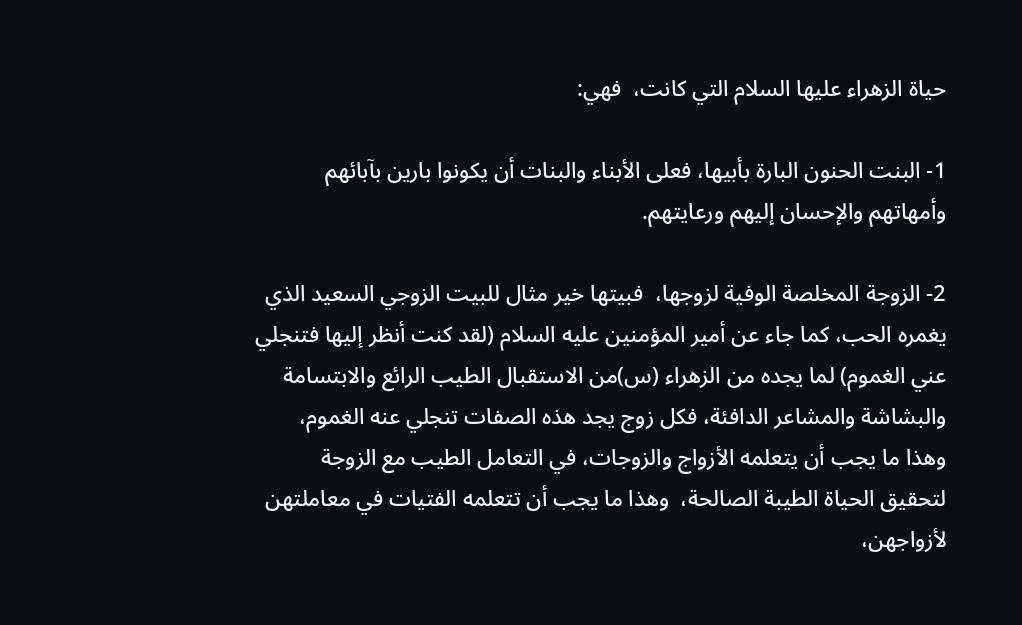حياة الزهراء عليها السلام التي كانت،  فهي:

1- البنت الحنون البارة بأبيها، فعلى الأبناء والبنات أن يكونوا بارين بآبائهم وأمهاتهم والإحسان إليهم ورعايتهم.

2- الزوجة المخلصة الوفية لزوجها،  فبيتها خير مثال للبيت الزوجي السعيد الذي يغمره الحب، كما جاء عن أمير المؤمنين عليه السلام (لقد كنت أنظر إليها فتنجلي عني الغموم) لما يجده من الزهراء (س)من الاستقبال الطيب الرائع والابتسامة والبشاشة والمشاعر الدافئة، فكل زوج يجد هذه الصفات تنجلي عنه الغموم،  وهذا ما يجب أن يتعلمه الأزواج والزوجات، في التعامل الطيب مع الزوجة لتحقيق الحياة الطيبة الصالحة،  وهذا ما يجب أن تتعلمه الفتيات في معاملتهن لأزواجهن،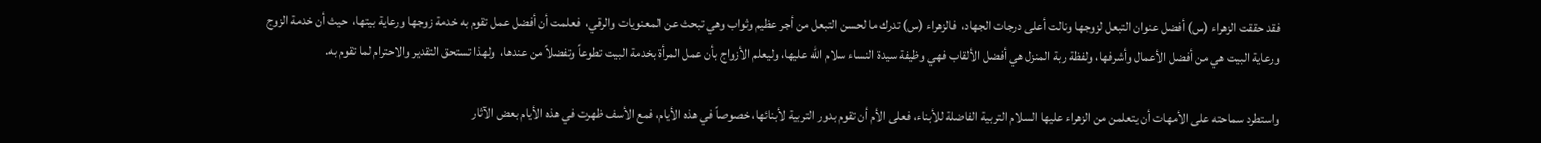فقد حققت الزهراء (س) أفضل عنوان التبعل لزوجها ونالت أعلى درجات الجهاد،  فالزهراء (س) تدرك ما لحسن التبعل من أجر عظيم وثواب وهي تبحث عن المعنويات والرقي،  فعلمت أن أفضل عمل تقوم به خدمة زوجها ورعاية بيتها،  حيث أن خدمة الزوج ورعاية البيت هي من أفضل الأعمال وأشرفها، ولفظة ربة المنزل هي أفضل الألقاب فهي وظيفة سيدة النساء سلام الله عليها، وليعلم الأزواج بأن عمل المرأة بخدمة البيت تطوعاً وتفضلاً من عندها،  ولهذا تستحق التقدير والاحترام لما تقوم به.

واستطرد سماحته على الأمهات أن يتعلمن من الزهراء عليها السلام التربية الفاضلة للأبناء، فعلى الأم أن تقوم بدور التربية لأبنائها، خصوصاً في هذه الأيام، فمع الأسف ظهرت في هذه الأيام بعض الآثار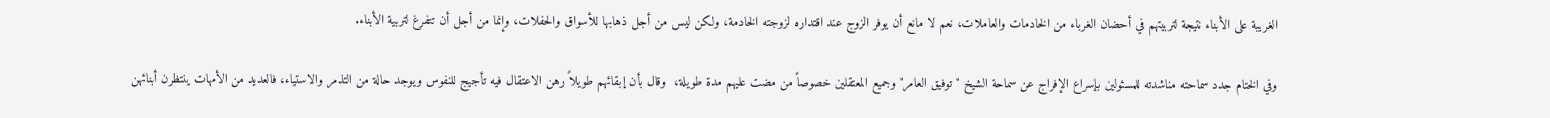الغريبة على الأبناء نتيجة لتربيتهم في أحضان الغرباء من الخادمات والعاملات، نعم لا مانع أن يوفر الزوج عند اقتداره لزوجته الخادمة، ولكن ليس من أجل ذهابها للأسواق والحفلات، وإنما من أجل أن تتفرغ لتربية الأبناء.

وفي الختام جدد سماحته مناشدته للمسئولين بإسراع الإفراج عن سماحة الشيخ "توفيق العامر" وجميع المعتقلين خصوصاً من مضت عليهم مدة طويلة،  وقال بأن إبقائهم طويلاً رهن الاعتقال فيه تأجيج للنفوس ويوجد حالة من التذمر والاستياء، فالعديد من الأمهات ينتظرن أبنائهن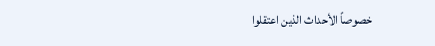خصوصاً الأحداث الذين اعتقلوا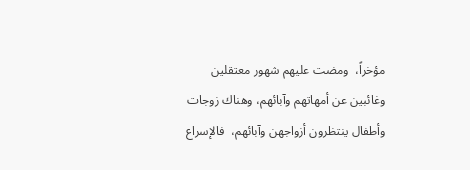مؤخراً،  ومضت عليهم شهور معتقلين وغائبين عن أمهاتهم وآبائهم، وهناك زوجات وأطفال ينتظرون أزواجهن وآبائهم،  فالإسراع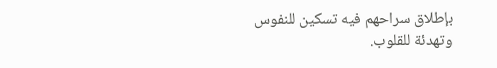بإطلاق سراحهم فيه تسكين للنفوس وتهدئة للقلوب.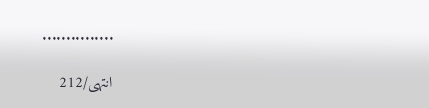...............

انتهی/212